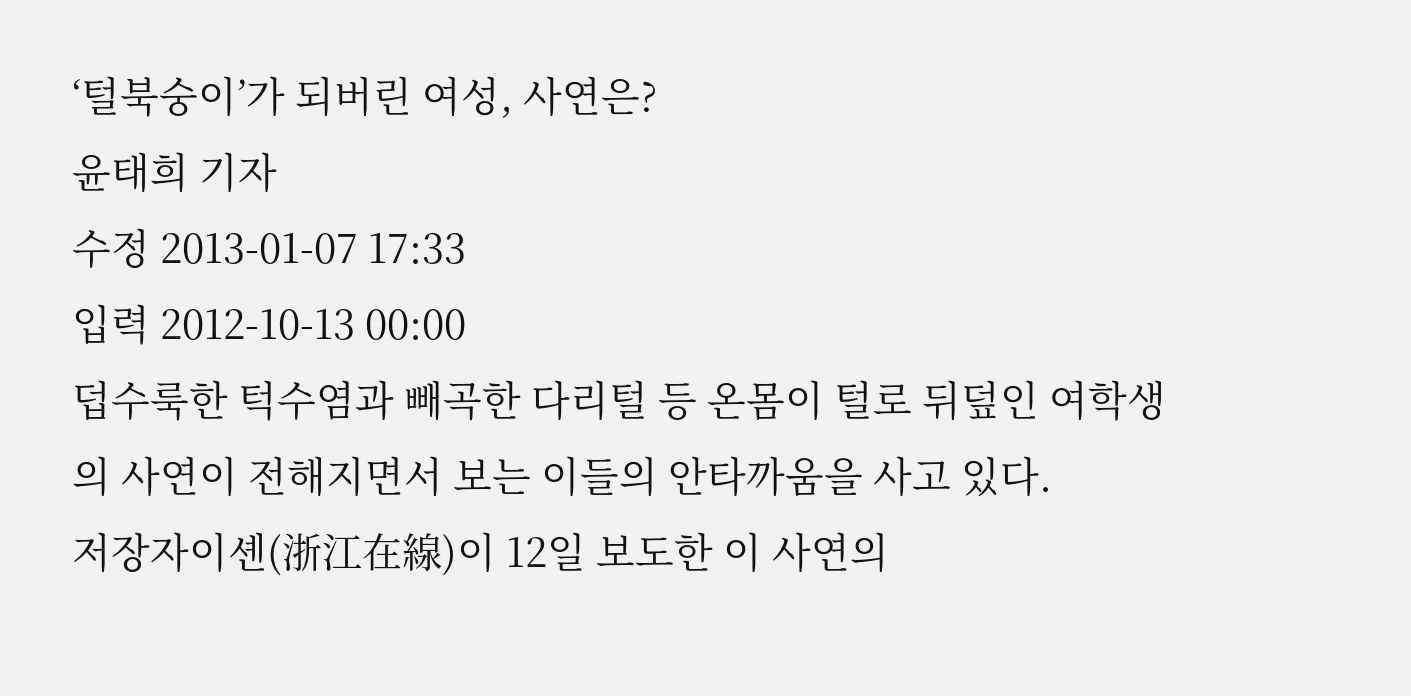‘털북숭이’가 되버린 여성, 사연은?
윤태희 기자
수정 2013-01-07 17:33
입력 2012-10-13 00:00
덥수룩한 턱수염과 빼곡한 다리털 등 온몸이 털로 뒤덮인 여학생의 사연이 전해지면서 보는 이들의 안타까움을 사고 있다.
저장자이셴(浙江在線)이 12일 보도한 이 사연의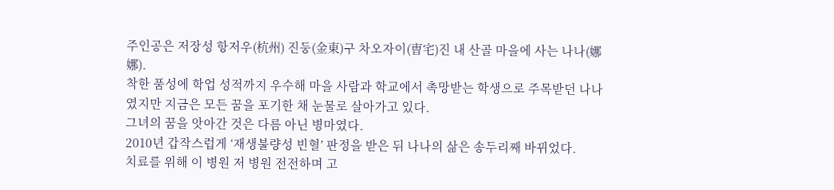주인공은 저장성 항저우(杭州) 진둥(金東)구 차오자이(曺宅)진 내 산골 마을에 사는 나나(娜娜).
착한 품성에 학업 성적까지 우수해 마을 사람과 학교에서 촉망받는 학생으로 주목받던 나나였지만 지금은 모든 꿈을 포기한 채 눈물로 살아가고 있다.
그녀의 꿈을 앗아간 것은 다름 아닌 병마였다.
2010년 갑작스럽게 ‘재생불량성 빈혈’ 판정을 받은 뒤 나나의 삶은 송두리째 바뀌었다.
치료를 위해 이 병원 저 병원 전전하며 고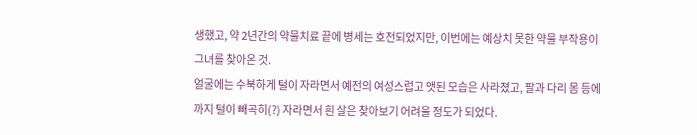생했고, 약 2년간의 약물치료 끝에 병세는 호전되었지만, 이번에는 예상치 못한 약물 부작용이 그녀를 찾아온 것.
얼굴에는 수북하게 털이 자라면서 예전의 여성스럽고 앳된 모습은 사라졌고, 팔과 다리 몸 등에까지 털이 빼곡히(?) 자라면서 흰 살은 찾아보기 어려울 정도가 되었다.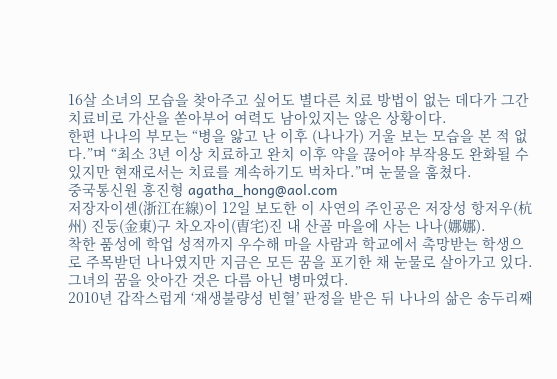16살 소녀의 모습을 찾아주고 싶어도 별다른 치료 방법이 없는 데다가 그간 치료비로 가산을 쏟아부어 여력도 남아있지는 않은 상황이다.
한편 나나의 부모는 “병을 앓고 난 이후 (나나가) 거울 보는 모습을 본 적 없다.”며 “최소 3년 이상 치료하고 완치 이후 약을 끊어야 부작용도 완화될 수 있지만 현재로서는 치료를 계속하기도 벅차다.”며 눈물을 훔쳤다.
중국통신원 홍진형 agatha_hong@aol.com
저장자이셴(浙江在線)이 12일 보도한 이 사연의 주인공은 저장성 항저우(杭州) 진둥(金東)구 차오자이(曺宅)진 내 산골 마을에 사는 나나(娜娜).
착한 품성에 학업 성적까지 우수해 마을 사람과 학교에서 촉망받는 학생으로 주목받던 나나였지만 지금은 모든 꿈을 포기한 채 눈물로 살아가고 있다.
그녀의 꿈을 앗아간 것은 다름 아닌 병마였다.
2010년 갑작스럽게 ‘재생불량성 빈혈’ 판정을 받은 뒤 나나의 삶은 송두리째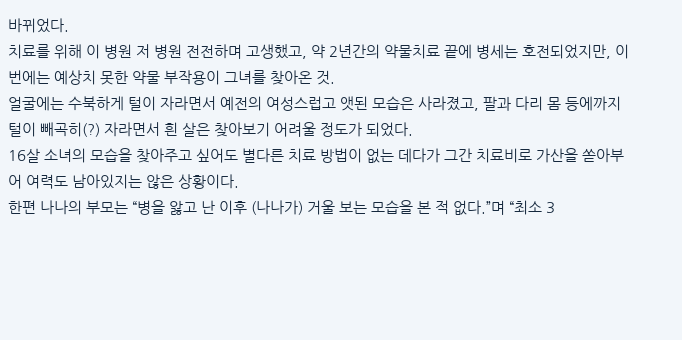바뀌었다.
치료를 위해 이 병원 저 병원 전전하며 고생했고, 약 2년간의 약물치료 끝에 병세는 호전되었지만, 이번에는 예상치 못한 약물 부작용이 그녀를 찾아온 것.
얼굴에는 수북하게 털이 자라면서 예전의 여성스럽고 앳된 모습은 사라졌고, 팔과 다리 몸 등에까지 털이 빼곡히(?) 자라면서 흰 살은 찾아보기 어려울 정도가 되었다.
16살 소녀의 모습을 찾아주고 싶어도 별다른 치료 방법이 없는 데다가 그간 치료비로 가산을 쏟아부어 여력도 남아있지는 않은 상황이다.
한편 나나의 부모는 “병을 앓고 난 이후 (나나가) 거울 보는 모습을 본 적 없다.”며 “최소 3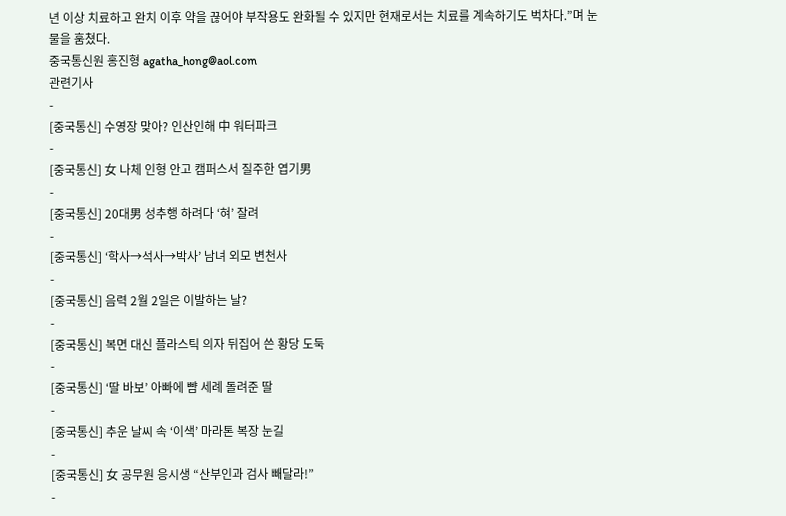년 이상 치료하고 완치 이후 약을 끊어야 부작용도 완화될 수 있지만 현재로서는 치료를 계속하기도 벅차다.”며 눈물을 훔쳤다.
중국통신원 홍진형 agatha_hong@aol.com
관련기사
-
[중국통신] 수영장 맞아? 인산인해 中 워터파크
-
[중국통신] 女 나체 인형 안고 캠퍼스서 질주한 엽기男
-
[중국통신] 20대男 성추행 하려다 ‘혀’ 잘려
-
[중국통신] ‘학사→석사→박사’ 남녀 외모 변천사
-
[중국통신] 음력 2월 2일은 이발하는 날?
-
[중국통신] 복면 대신 플라스틱 의자 뒤집어 쓴 황당 도둑
-
[중국통신] ‘딸 바보’ 아빠에 뺨 세례 돌려준 딸
-
[중국통신] 추운 날씨 속 ‘이색’ 마라톤 복장 눈길
-
[중국통신] 女 공무원 응시생 “산부인과 검사 빼달라!”
-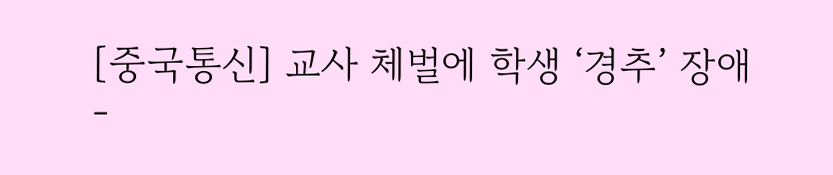[중국통신] 교사 체벌에 학생 ‘경추’ 장애
-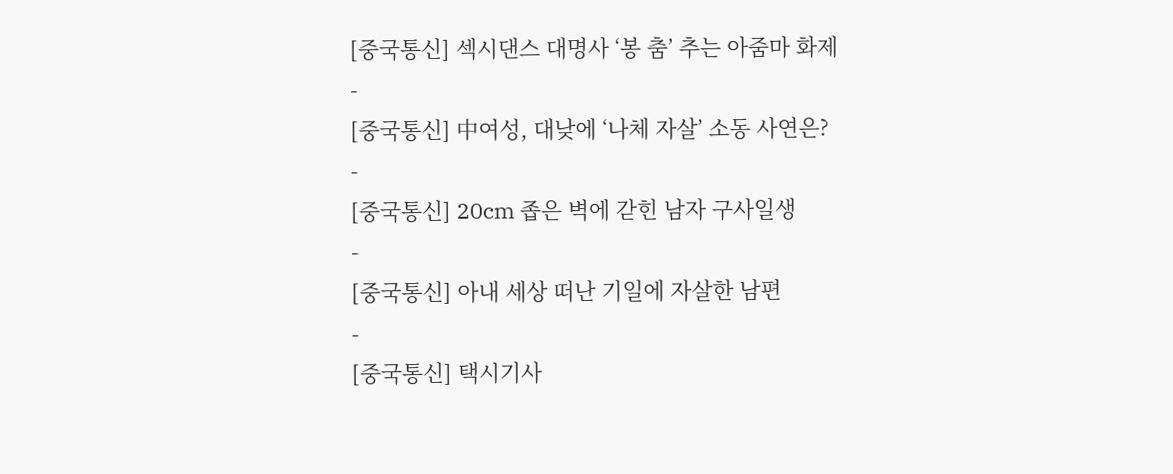[중국통신] 섹시댄스 대명사 ‘봉 춤’ 추는 아줌마 화제
-
[중국통신] 中여성, 대낮에 ‘나체 자살’ 소동 사연은?
-
[중국통신] 20cm 좁은 벽에 갇힌 남자 구사일생
-
[중국통신] 아내 세상 떠난 기일에 자살한 남편
-
[중국통신] 택시기사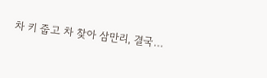차 키 줍고 차 찾아 삼만리, 결국…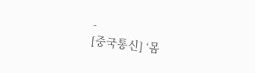-
[중국통신] ‘몸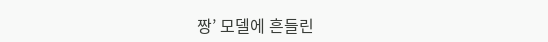짱’ 모델에 흔들린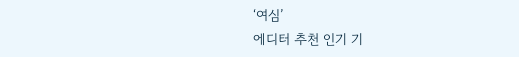‘여심’
에디터 추천 인기 기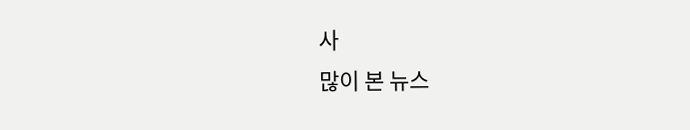사
많이 본 뉴스